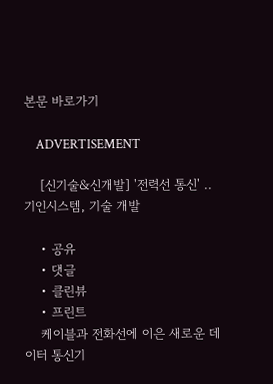본문 바로가기

    ADVERTISEMENT

    [신기술&신개발] '전력선 통신' .. 기인시스템, 기술 개발

    • 공유
    • 댓글
    • 클린뷰
    • 프린트
    케이블과 전화선에 이은 새로운 데이터 통신기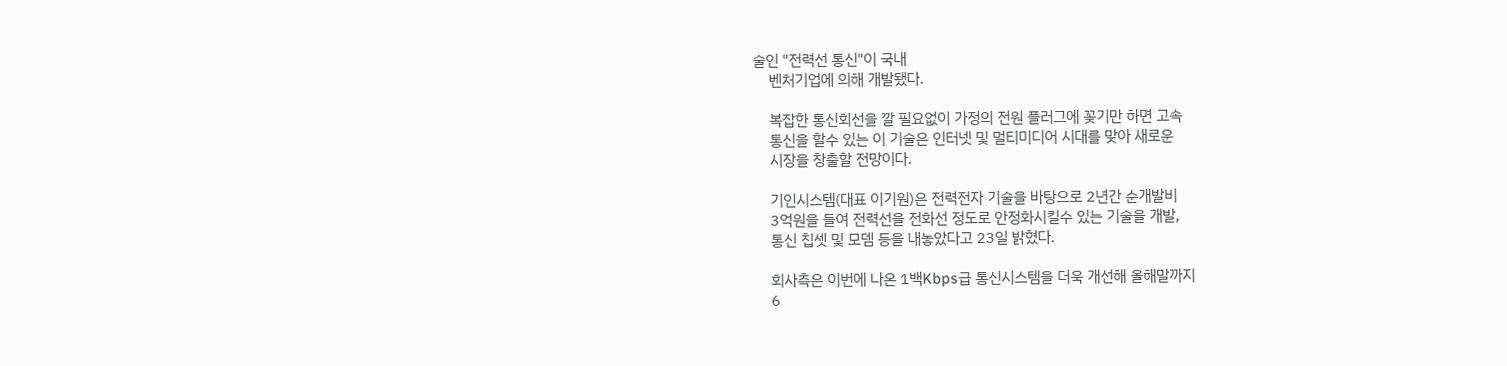술인 "전력선 통신"이 국내
    벤처기업에 의해 개발됐다.

    복잡한 통신회선을 깔 필요없이 가정의 전원 플러그에 꽂기만 하면 고속
    통신을 할수 있는 이 기술은 인터넷 및 멀티미디어 시대를 맞아 새로운
    시장을 창출할 전망이다.

    기인시스템(대표 이기원)은 전력전자 기술을 바탕으로 2년간 순개발비
    3억원을 들여 전력선을 전화선 정도로 안정화시킬수 있는 기술을 개발,
    통신 칩셋 및 모뎀 등을 내놓았다고 23일 밝혔다.

    회사측은 이번에 나온 1백Kbps급 통신시스템을 더욱 개선해 올해말까지
    6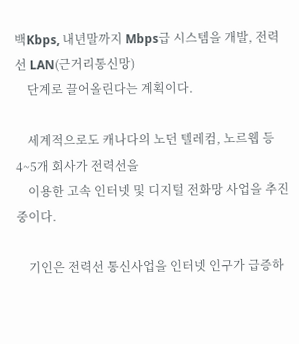백Kbps, 내년말까지 Mbps급 시스템을 개발, 전력선 LAN(근거리통신망)
    단계로 끌어올린다는 계획이다.

    세계적으로도 캐나다의 노던 텔레컴, 노르웹 등 4~5개 회사가 전력선을
    이용한 고속 인터넷 및 디지털 전화망 사업을 추진중이다.

    기인은 전력선 통신사업을 인터넷 인구가 급증하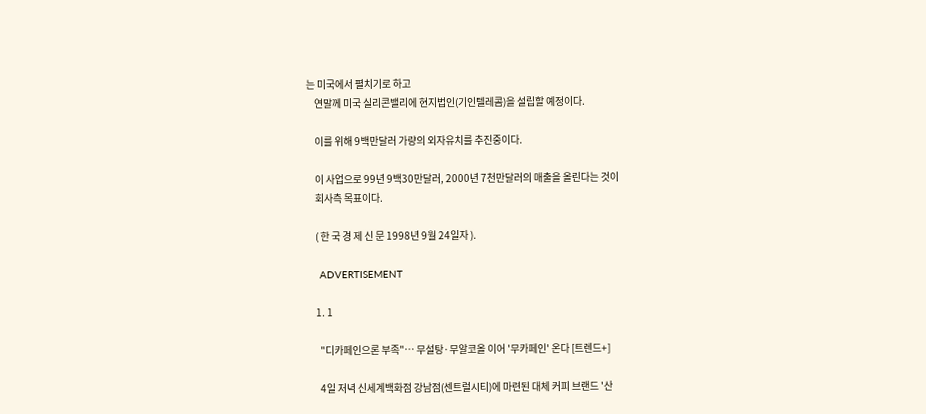는 미국에서 펼치기로 하고
    연말께 미국 실리콘밸리에 현지법인(기인텔레콤)을 설립할 예정이다.

    이를 위해 9백만달러 가량의 외자유치를 추진중이다.

    이 사업으로 99년 9백30만달러, 2000년 7천만달러의 매출을 올린다는 것이
    회사측 목표이다.

    ( 한 국 경 제 신 문 1998년 9월 24일자 ).

    ADVERTISEMENT

    1. 1

      "디카페인으론 부족"… 무설탕·무알코올 이어 '무카페인' 온다 [트렌드+]

      4일 저녁 신세계백화점 강남점(센트럴시티)에 마련된 대체 커피 브랜드 '산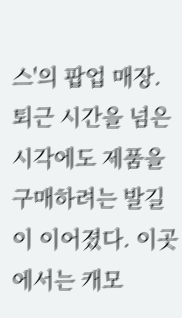스'의 팝업 매장. 퇴근 시간을 넘은 시각에도 제품을 구매하려는 발길이 이어졌다. 이곳에서는 캐모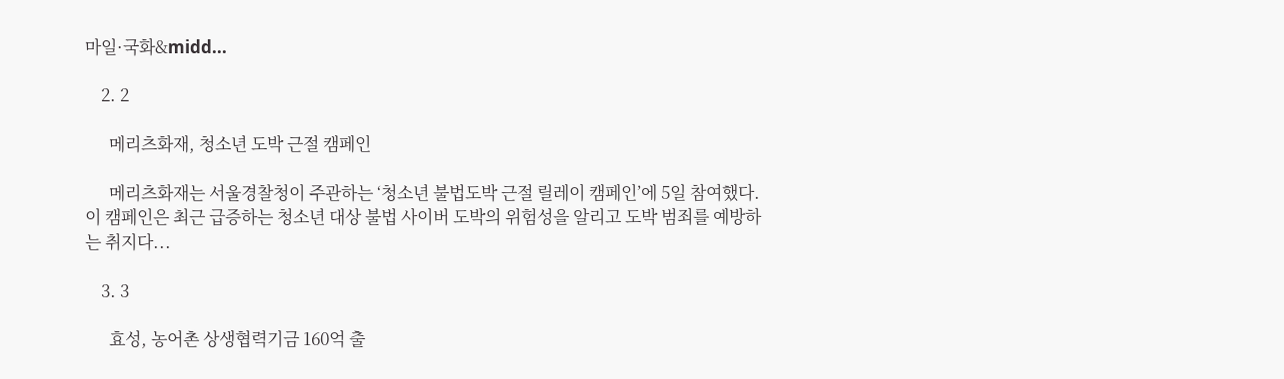마일·국화&midd...

    2. 2

      메리츠화재, 청소년 도박 근절 캠페인

      메리츠화재는 서울경찰청이 주관하는 ‘청소년 불법도박 근절 릴레이 캠페인’에 5일 참여했다. 이 캠페인은 최근 급증하는 청소년 대상 불법 사이버 도박의 위험성을 알리고 도박 범죄를 예방하는 취지다...

    3. 3

      효성, 농어촌 상생협력기금 160억 출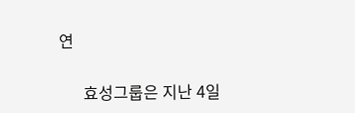연

      효성그룹은 지난 4일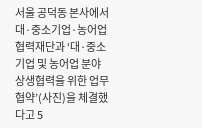서울 공덕동 본사에서 대·중소기업·농어업협력재단과 ‘대·중소기업 및 농어업 분야 상생협력을 위한 업무협약’(사진)을 체결했다고 5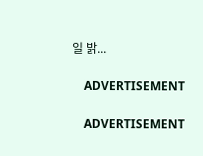일 밝...

    ADVERTISEMENT

    ADVERTISEMENT